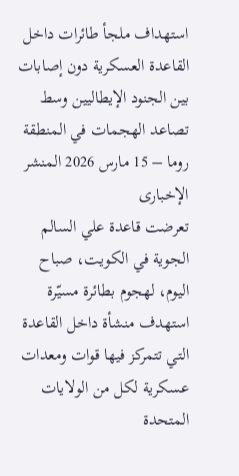استهداف ملجأ طائرات داخل القاعدة العسكرية دون إصابات بين الجنود الإيطاليين وسط تصاعد الهجمات في المنطقة
روما – 15 مارس 2026 المنشر الإخبارى
تعرضت قاعدة علي السالم الجوية في الكويت، صباح اليوم، لهجوم بطائرة مسيّرة استهدف منشأة داخل القاعدة التي تتمركز فيها قوات ومعدات عسكرية لكل من الولايات المتحدة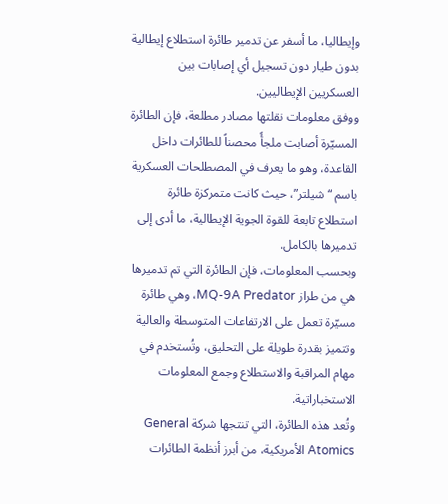وإيطاليا، ما أسفر عن تدمير طائرة استطلاع إيطالية بدون طيار دون تسجيل أي إصابات بين العسكريين الإيطاليين.
ووفق معلومات نقلتها مصادر مطلعة، فإن الطائرة المسيّرة أصابت ملجأً محصناً للطائرات داخل القاعدة، وهو ما يعرف في المصطلحات العسكرية باسم “شيلتر”، حيث كانت متمركزة طائرة استطلاع تابعة للقوة الجوية الإيطالية، ما أدى إلى تدميرها بالكامل.
وبحسب المعلومات، فإن الطائرة التي تم تدميرها هي من طراز MQ-9A Predator، وهي طائرة مسيّرة تعمل على الارتفاعات المتوسطة والعالية وتتميز بقدرة طويلة على التحليق، وتُستخدم في مهام المراقبة والاستطلاع وجمع المعلومات الاستخباراتية.
وتُعد هذه الطائرة، التي تنتجها شركة General Atomics الأمريكية، من أبرز أنظمة الطائرات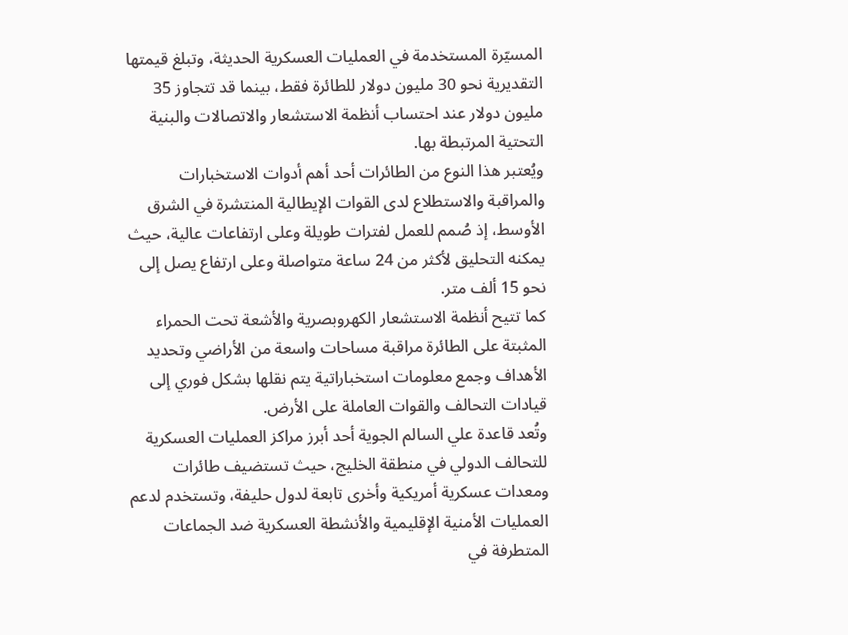المسيّرة المستخدمة في العمليات العسكرية الحديثة، وتبلغ قيمتها التقديرية نحو 30 مليون دولار للطائرة فقط، بينما قد تتجاوز 35 مليون دولار عند احتساب أنظمة الاستشعار والاتصالات والبنية التحتية المرتبطة بها.
ويُعتبر هذا النوع من الطائرات أحد أهم أدوات الاستخبارات والمراقبة والاستطلاع لدى القوات الإيطالية المنتشرة في الشرق الأوسط، إذ صُمم للعمل لفترات طويلة وعلى ارتفاعات عالية، حيث يمكنه التحليق لأكثر من 24 ساعة متواصلة وعلى ارتفاع يصل إلى نحو 15 ألف متر.
كما تتيح أنظمة الاستشعار الكهروبصرية والأشعة تحت الحمراء المثبتة على الطائرة مراقبة مساحات واسعة من الأراضي وتحديد الأهداف وجمع معلومات استخباراتية يتم نقلها بشكل فوري إلى قيادات التحالف والقوات العاملة على الأرض.
وتُعد قاعدة علي السالم الجوية أحد أبرز مراكز العمليات العسكرية للتحالف الدولي في منطقة الخليج، حيث تستضيف طائرات ومعدات عسكرية أمريكية وأخرى تابعة لدول حليفة، وتستخدم لدعم العمليات الأمنية الإقليمية والأنشطة العسكرية ضد الجماعات المتطرفة في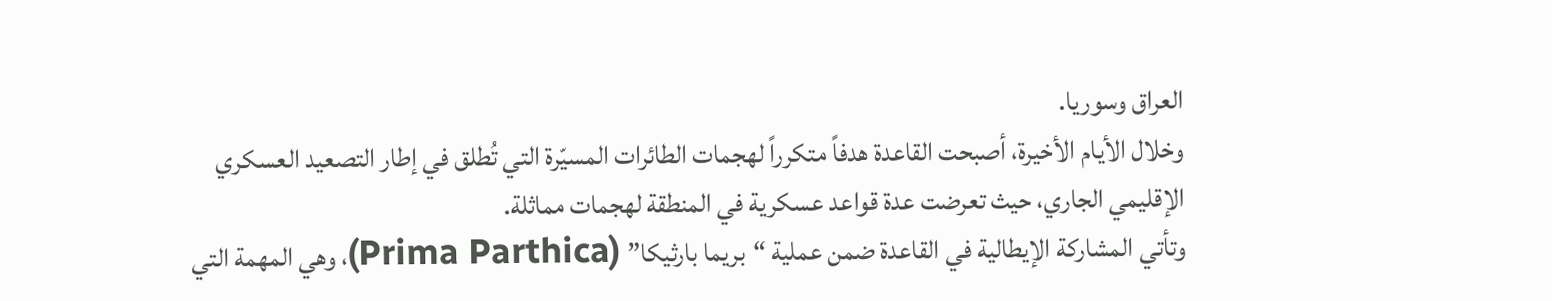العراق وسوريا.
وخلال الأيام الأخيرة، أصبحت القاعدة هدفاً متكرراً لهجمات الطائرات المسيّرة التي تُطلق في إطار التصعيد العسكري الإقليمي الجاري، حيث تعرضت عدة قواعد عسكرية في المنطقة لهجمات مماثلة.
وتأتي المشاركة الإيطالية في القاعدة ضمن عملية “بريما بارثيكا” (Prima Parthica)، وهي المهمة التي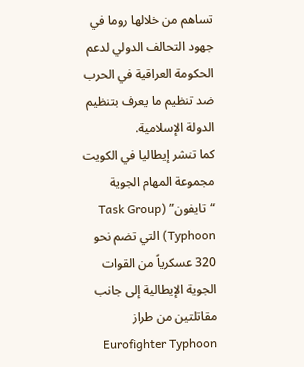تساهم من خلالها روما في جهود التحالف الدولي لدعم الحكومة العراقية في الحرب ضد تنظيم ما يعرف بتنظيم الدولة الإسلامية.
كما تنشر إيطاليا في الكويت مجموعة المهام الجوية “تايفون” (Task Group Typhoon) التي تضم نحو 320 عسكرياً من القوات الجوية الإيطالية إلى جانب مقاتلتين من طراز Eurofighter Typhoon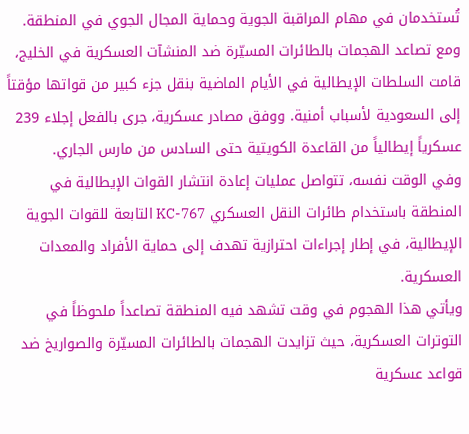تُستخدمان في مهام المراقبة الجوية وحماية المجال الجوي في المنطقة.
ومع تصاعد الهجمات بالطائرات المسيّرة ضد المنشآت العسكرية في الخليج، قامت السلطات الإيطالية في الأيام الماضية بنقل جزء كبير من قواتها مؤقتاً إلى السعودية لأسباب أمنية. ووفق مصادر عسكرية، جرى بالفعل إجلاء 239 عسكرياً إيطالياً من القاعدة الكويتية حتى السادس من مارس الجاري.
وفي الوقت نفسه، تتواصل عمليات إعادة انتشار القوات الإيطالية في المنطقة باستخدام طائرات النقل العسكري KC-767 التابعة للقوات الجوية الإيطالية، في إطار إجراءات احترازية تهدف إلى حماية الأفراد والمعدات العسكرية.
ويأتي هذا الهجوم في وقت تشهد فيه المنطقة تصاعداً ملحوظاً في التوترات العسكرية، حيث تزايدت الهجمات بالطائرات المسيّرة والصواريخ ضد قواعد عسكرية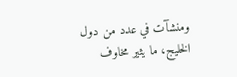ومنشآت في عدد من دول الخليج، ما يثير مخاوف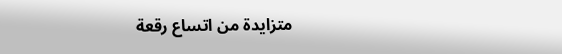متزايدة من اتساع رقعة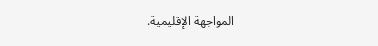المواجهة الإقليمية.